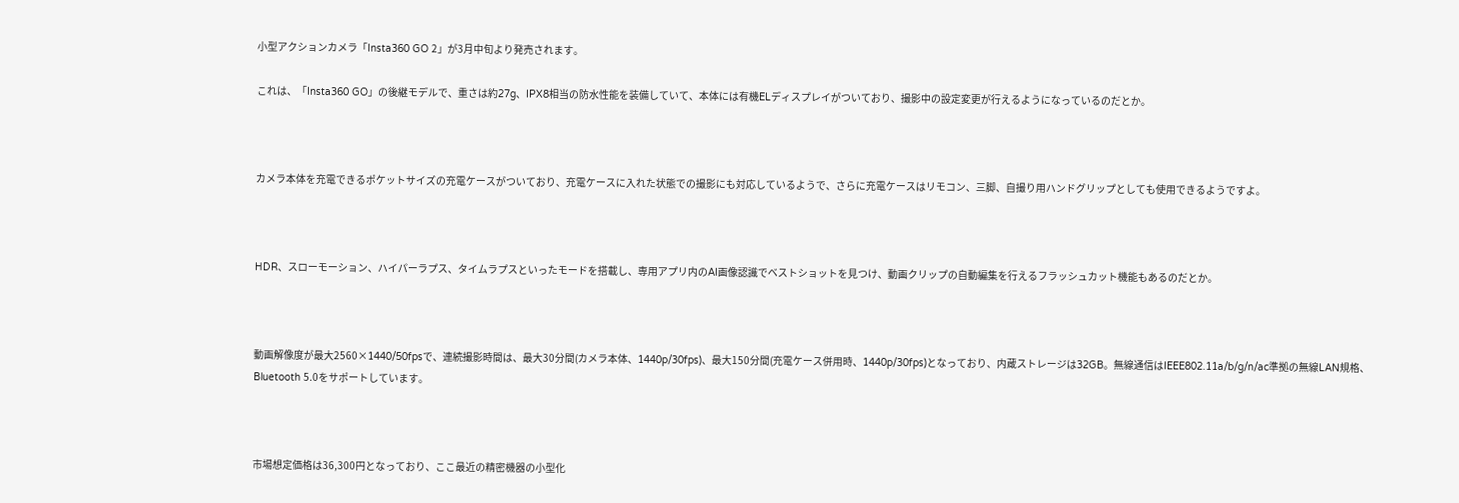小型アクションカメラ「Insta360 GO 2」が3月中旬より発売されます。

これは、「Insta360 GO」の後継モデルで、重さは約27g、IPX8相当の防水性能を装備していて、本体には有機ELディスプレイがついており、撮影中の設定変更が行えるようになっているのだとか。



カメラ本体を充電できるポケットサイズの充電ケースがついており、充電ケースに入れた状態での撮影にも対応しているようで、さらに充電ケースはリモコン、三脚、自撮り用ハンドグリップとしても使用できるようですよ。



HDR、スローモーション、ハイパーラプス、タイムラプスといったモードを搭載し、専用アプリ内のAI画像認識でベストショットを見つけ、動画クリップの自動編集を行えるフラッシュカット機能もあるのだとか。



動画解像度が最大2560×1440/50fpsで、連続撮影時間は、最大30分間(カメラ本体、1440p/30fps)、最大150分間(充電ケース併用時、1440p/30fps)となっており、内蔵ストレージは32GB。無線通信はIEEE802.11a/b/g/n/ac準拠の無線LAN規格、Bluetooth 5.0をサポートしています。



市場想定価格は36,300円となっており、ここ最近の精密機器の小型化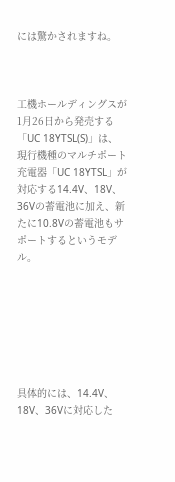には驚かされますね。



工機ホールディングスが1月26日から発売する「UC 18YTSL(S)」は、現行機種のマルチポート充電器「UC 18YTSL」が対応する14.4V、18V、36Vの蓄電池に加え、新たに10.8Vの蓄電池もサポートするというモデル。







具体的には、14.4V、18V、36Vに対応した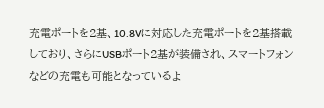充電ポートを2基、10.8Vに対応した充電ポートを2基搭載しており、さらにUSBポート2基が装備され、スマートフォンなどの充電も可能となっているよ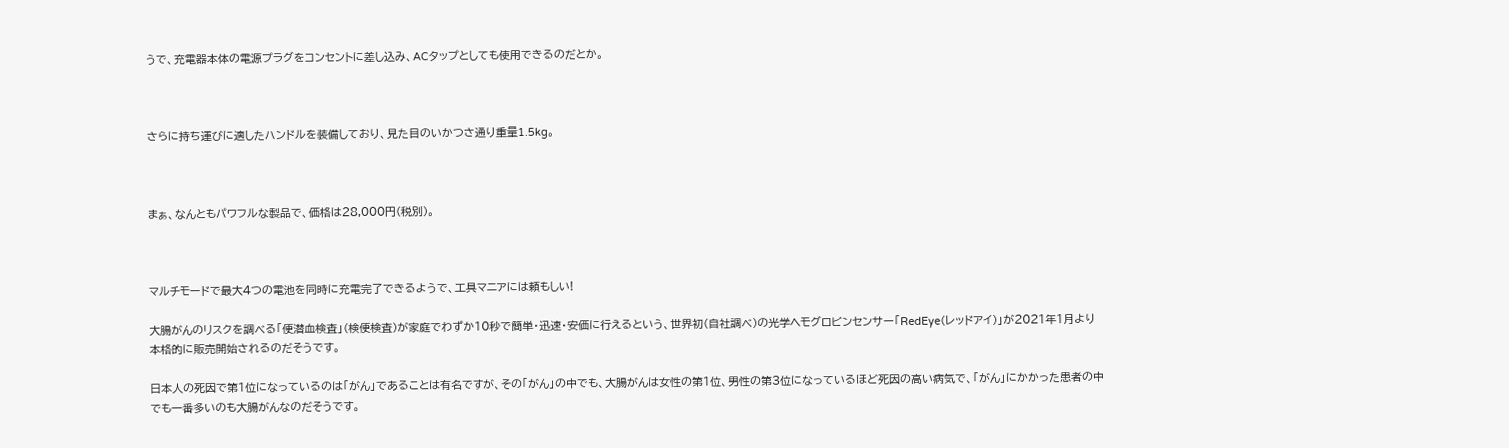うで、充電器本体の電源プラグをコンセントに差し込み、ACタップとしても使用できるのだとか。



さらに持ち運びに適したハンドルを装備しており、見た目のいかつさ通り重量1.5kg。



まぁ、なんともパワフルな製品で、価格は28,000円(税別)。



マルチモードで最大4つの電池を同時に充電完了できるようで、工具マニアには頼もしい!

大腸がんのリスクを調べる「便潜血検査」(検便検査)が家庭でわずか10秒で簡単・迅速・安価に行えるという、世界初(自社調べ)の光学ヘモグロビンセンサー「RedEye(レッドアイ)」が2021年1月より本格的に販売開始されるのだそうです。

日本人の死因で第1位になっているのは「がん」であることは有名ですが、その「がん」の中でも、大腸がんは女性の第1位、男性の第3位になっているほど死因の高い病気で、「がん」にかかった患者の中でも一番多いのも大腸がんなのだそうです。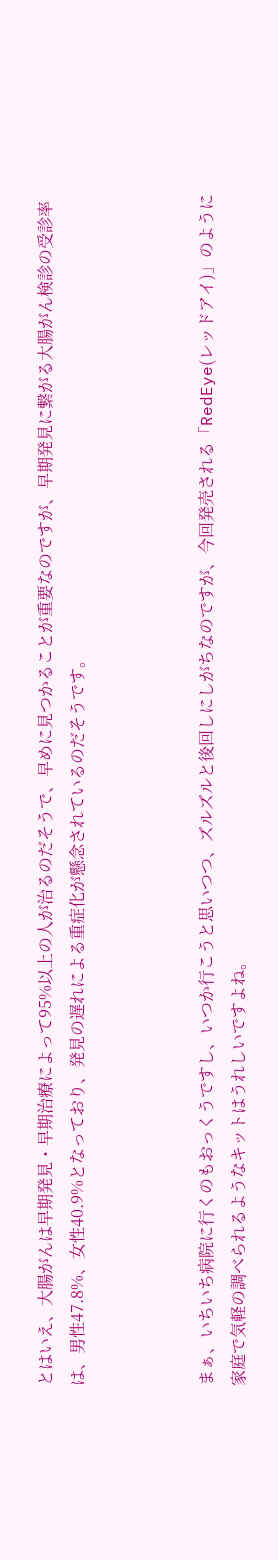とはいえ、大腸がんは早期発見・早期治療によって95%以上の人が治るのだそうで、早めに見つかることが重要なのですが、早期発見に繋がる大腸がん検診の受診率は、男性47.8%、女性40.9%となっており、発見の遅れによる重症化が懸念されているのだそうです。



まぁ、いちいち病院に行くのもおっくうですし、いつか行こうと思いつつ、ズルズルと後回しにしがちなのですが、今回発売される「RedEye(レッドアイ)」のように家庭で気軽の調べられるようなキットはうれしいですよね。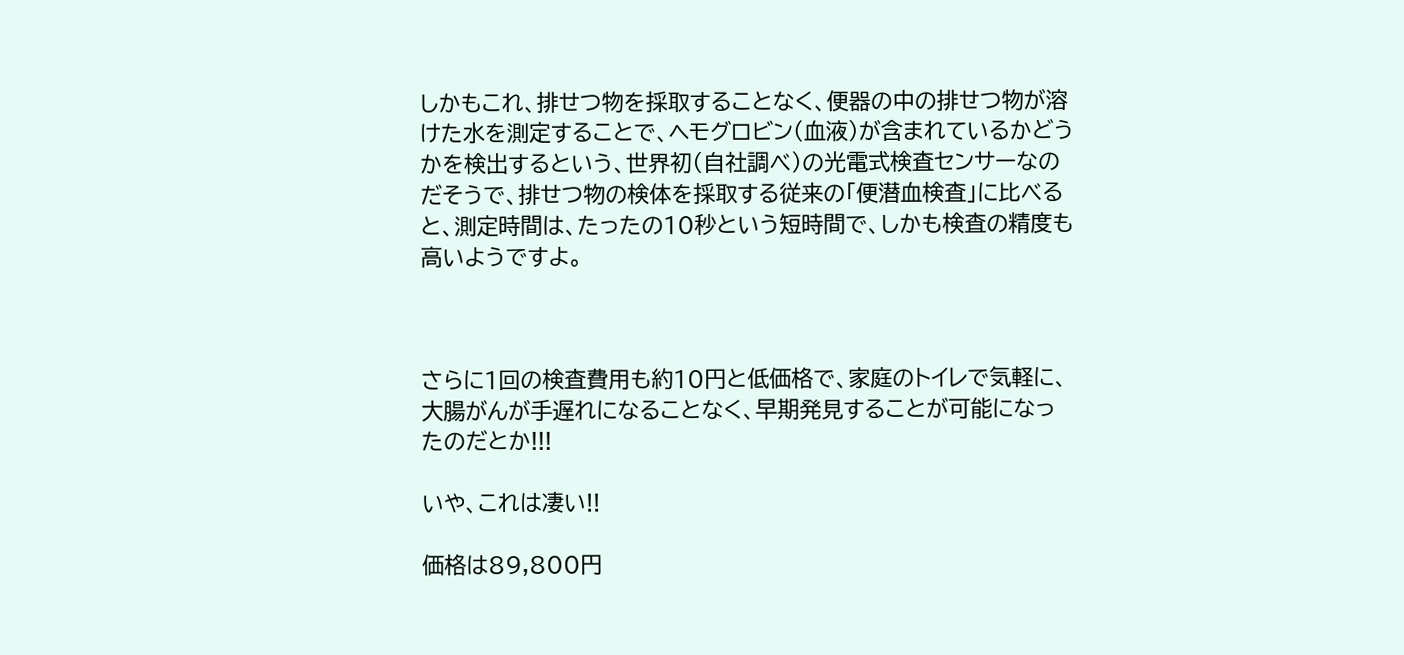しかもこれ、排せつ物を採取することなく、便器の中の排せつ物が溶けた水を測定することで、ヘモグロビン(血液)が含まれているかどうかを検出するという、世界初(自社調べ)の光電式検査センサーなのだそうで、排せつ物の検体を採取する従来の「便潜血検査」に比べると、測定時間は、たったの10秒という短時間で、しかも検査の精度も高いようですよ。



さらに1回の検査費用も約10円と低価格で、家庭のトイレで気軽に、大腸がんが手遅れになることなく、早期発見することが可能になったのだとか!!!

いや、これは凄い!!

価格は89,800円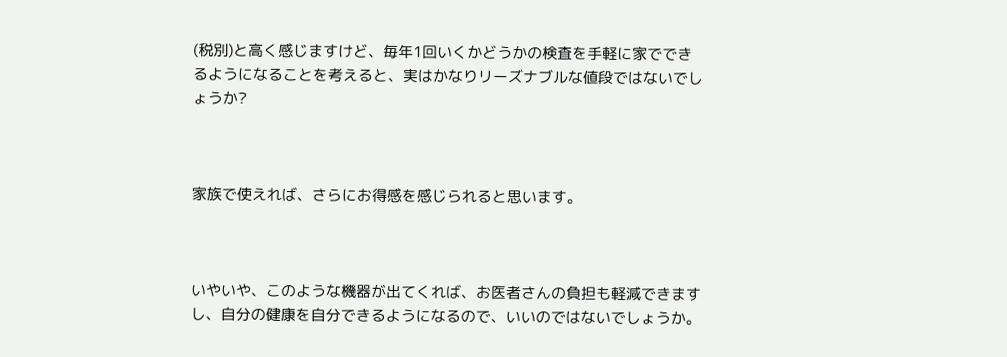(税別)と高く感じますけど、毎年1回いくかどうかの検査を手軽に家でできるようになることを考えると、実はかなりリーズナブルな値段ではないでしょうか?



家族で使えれば、さらにお得感を感じられると思います。



いやいや、このような機器が出てくれば、お医者さんの負担も軽減できますし、自分の健康を自分できるようになるので、いいのではないでしょうか。